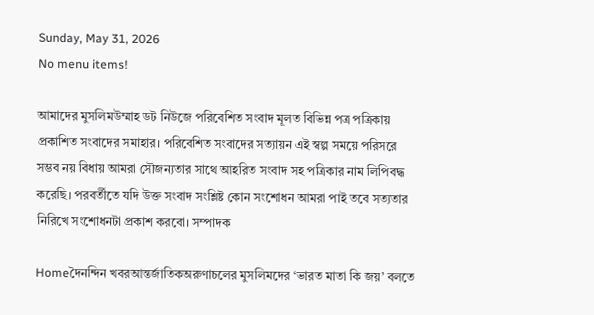Sunday, May 31, 2026
No menu items!

আমাদের মুসলিমউম্মাহ ডট নিউজে পরিবেশিত সংবাদ মূলত বিভিন্ন পত্র পত্রিকায় প্রকাশিত সংবাদের সমাহার। পরিবেশিত সংবাদের সত্যায়ন এই স্বল্প সময়ে পরিসরে সম্ভব নয় বিধায় আমরা সৌজন্যতার সাথে আহরিত সংবাদ সহ পত্রিকার নাম লিপিবদ্ধ করেছি। পরবর্তীতে যদি উক্ত সংবাদ সংশ্লিষ্ট কোন সংশোধন আমরা পাই তবে সত্যতার নিরিখে সংশোধনটা প্রকাশ করবো। সম্পাদক

Homeদৈনন্দিন খবরআন্তর্জাতিকঅরুণাচলের মুসলিমদের ‘ভারত মাতা কি জয়’ বলতে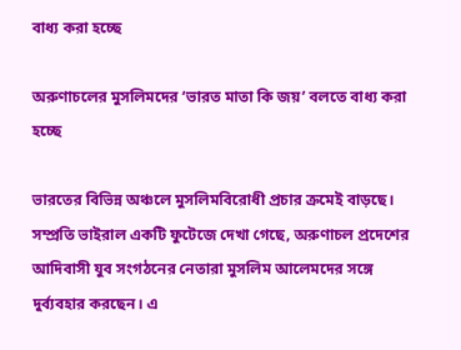বাধ্য করা হচ্ছে

অরুণাচলের মুসলিমদের ‘ভারত মাতা কি জয়’ বলতে বাধ্য করা হচ্ছে

ভারতের বিভিন্ন অঞ্চলে মুসলিমবিরোধী প্রচার ক্রমেই বাড়ছে। সম্প্রতি ভাইরাল একটি ফুটেজে দেখা গেছে, অরুণাচল প্রদেশের আদিবাসী যুব সংগঠনের নেতারা মুসলিম আলেমদের সঙ্গে দুর্ব্যবহার করছেন। এ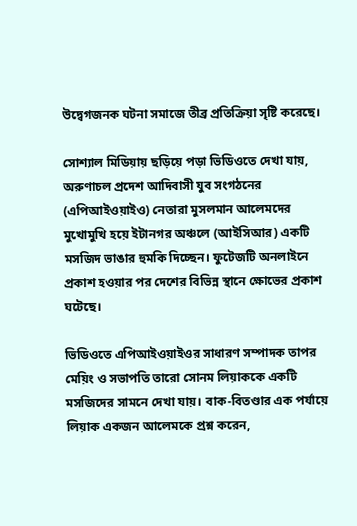উদ্বেগজনক ঘটনা সমাজে তীব্র প্রতিক্রিয়া সৃষ্টি করেছে।

সোশ্যাল মিডিয়ায় ছড়িয়ে পড়া ভিডিওতে দেখা যায়, অরুণাচল প্রদেশ আদিবাসী যুব সংগঠনের (এপিআইওয়াইও) নেতারা মুসলমান আলেমদের মুখোমুখি হয়ে ইটানগর অঞ্চলে (আইসিআর) একটি মসজিদ ভাঙার হুমকি দিচ্ছেন। ফুটেজটি অনলাইনে প্রকাশ হওয়ার পর দেশের বিভিন্ন স্থানে ক্ষোভের প্রকাশ ঘটেছে।

ভিডিওতে এপিআইওয়াইওর সাধারণ সম্পাদক তাপর মেয়িং ও সভাপতি তারো সোনম লিয়াককে একটি মসজিদের সামনে দেখা যায়। বাক-বিতণ্ডার এক পর্যায়ে লিয়াক একজন আলেমকে প্রশ্ন করেন,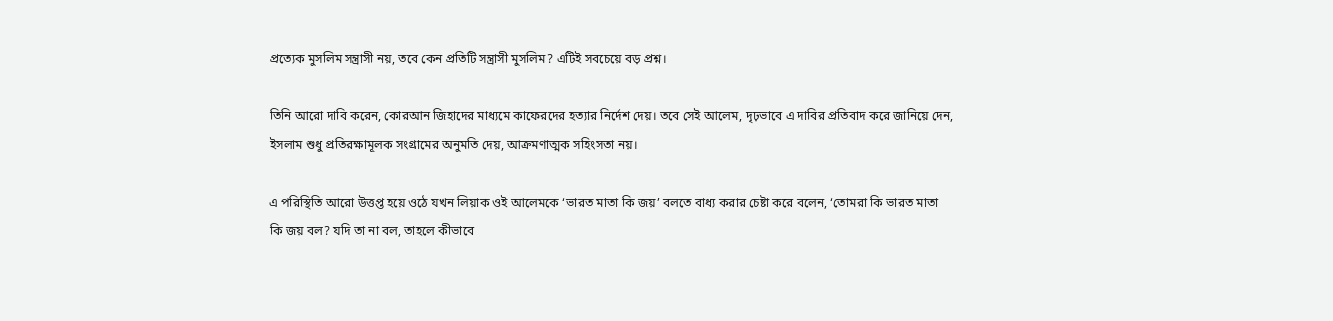প্রত্যেক মুসলিম সন্ত্রাসী নয়, তবে কেন প্রতিটি সন্ত্রাসী মুসলিম? এটিই সবচেয়ে বড় প্রশ্ন।

তিনি আরো দাবি করেন, কোরআন জিহাদের মাধ্যমে কাফেরদের হত্যার নির্দেশ দেয়। তবে সেই আলেম, দৃঢ়ভাবে এ দাবির প্রতিবাদ করে জানিয়ে দেন, ইসলাম শুধু প্রতিরক্ষামূলক সংগ্রামের অনুমতি দেয়, আক্রমণাত্মক সহিংসতা নয়।

এ পরিস্থিতি আরো উত্তপ্ত হয়ে ওঠে যখন লিয়াক ওই আলেমকে ‘ভারত মাতা কি জয়’ বলতে বাধ্য করার চেষ্টা করে বলেন, ‘তোমরা কি ভারত মাতা কি জয় বল? যদি তা না বল, তাহলে কীভাবে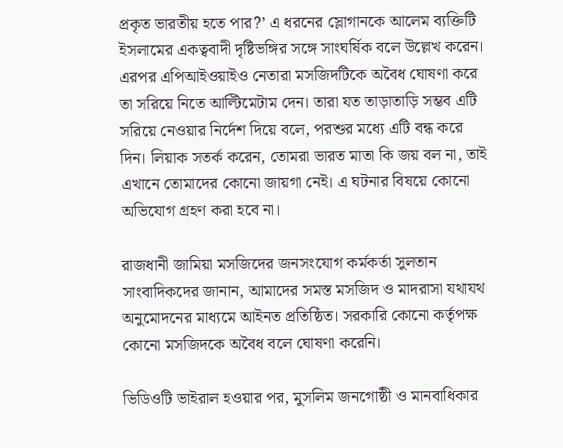প্রকৃত ভারতীয় হতে পার?’ এ ধরনের স্লোগানকে আলেম ব্যক্তিটি ইসলামের একত্ববাদী দৃষ্টিভঙ্গির সঙ্গে সাংঘর্ষিক বলে উল্লেখ করেন। এরপর এপিআইওয়াইও নেতারা মসজিদটিকে অবৈধ ঘোষণা করে তা সরিয়ে নিতে আল্টিমেটাম দেন। তারা যত তাড়াতাড়ি সম্ভব এটি সরিয়ে নেওয়ার নির্দেশ দিয়ে বলে, পরশুর মধ্যে এটি বন্ধ করে দিন। লিয়াক সতর্ক করেন, তোমরা ভারত মাতা কি জয় বল না, তাই এখানে তোমাদের কোনো জায়গা নেই। এ ঘটনার বিষয়ে কোনো অভিযোগ গ্রহণ করা হবে না।

রাজধানী জামিয়া মসজিদের জনসংযোগ কর্মকর্তা সুলতান সাংবাদিকদের জানান, আমাদের সমস্ত মসজিদ ও মাদরাসা যথাযথ অনুমোদনের মাধ্যমে আইনত প্রতিষ্ঠিত। সরকারি কোনো কর্তৃপক্ষ কোনো মসজিদকে অবৈধ বলে ঘোষণা করেনি।

ভিডিওটি ভাইরাল হওয়ার পর, মুসলিম জনগোষ্ঠী ও মানবাধিকার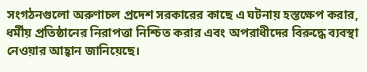সংগঠনগুলো অরুণাচল প্রদেশ সরকারের কাছে এ ঘটনায় হস্তক্ষেপ করার, ধর্মীয় প্রতিষ্ঠানের নিরাপত্তা নিশ্চিত করার এবং অপরাধীদের বিরুদ্ধে ব্যবস্থা নেওয়ার আহ্বান জানিয়েছে।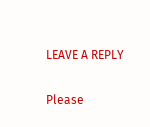LEAVE A REPLY

Please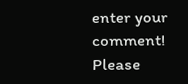enter your comment!
Please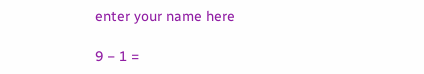enter your name here

9 − 1 =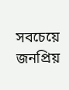সবচেয়ে জনপ্রিয়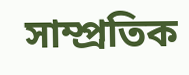সাম্প্রতিক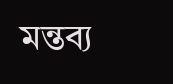মন্তব্য